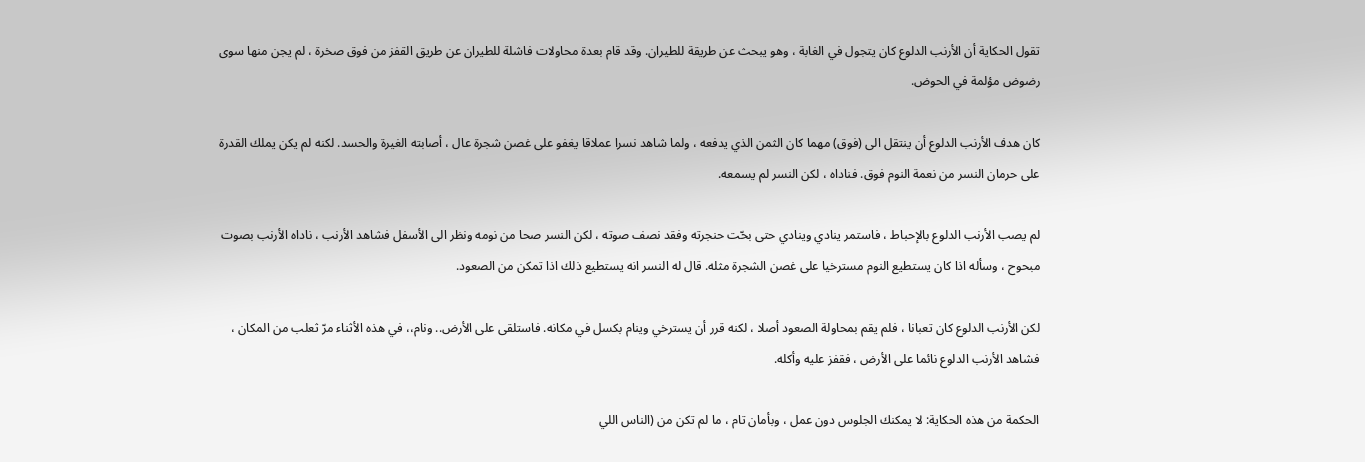تقول الحكاية أن الأرنب الدلوع كان يتجول في الغابة ، وهو يبحث عن طريقة للطيران. وقد قام بعدة محاولات فاشلة للطيران عن طريق القفز من فوق صخرة ، لم يجن منها سوى رضوض مؤلمة في الحوض.

كان هدف الأرنب الدلوع أن ينتقل الى (فوق) مهما كان الثمن الذي يدفعه ، ولما شاهد نسرا عملاقا يغفو على غصن شجرة عال ، أصابته الغيرة والحسد. لكنه لم يكن يملك القدرة على حرمان النسر من نعمة النوم فوق. فناداه ، لكن النسر لم يسمعه.

لم يصب الأرنب الدلوع بالإحباط ، فاستمر ينادي وينادي حتى بحّت حنجرته وفقد نصف صوته ، لكن النسر صحا من نومه ونظر الى الأسفل فشاهد الأرنب ، ناداه الأرنب بصوت مبحوح ، وسأله اذا كان يستطيع النوم مسترخيا على غصن الشجرة مثله. قال له النسر انه يستطيع ذلك اذا تمكن من الصعود.

لكن الأرنب الدلوع كان تعبانا ، فلم يقم بمحاولة الصعود أصلا ، لكنه قرر أن يسترخي وينام بكسل في مكانه. فاستلقى على الأرض.. ونام،، في هذه الأثناء مرّ ثعلب من المكان ، فشاهد الأرنب الدلوع نائما على الأرض ، فقفز عليه وأكله.

الحكمة من هذه الحكاية: لا يمكنك الجلوس دون عمل ، وبأمان تام ، ما لم تكن من (الناس اللي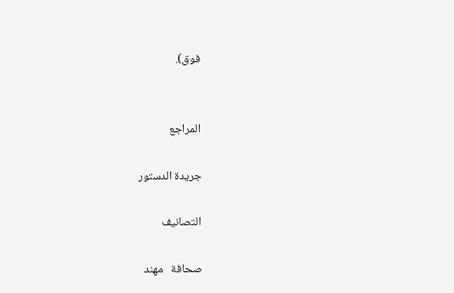فوق).


المراجع

جريدة الدستور

التصانيف

صحافة   مهند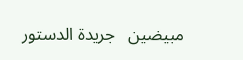مبيضين   جريدة الدستور